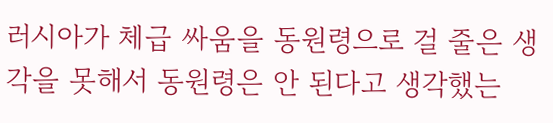러시아가 체급 싸움을 동원령으로 걸 줄은 생각을 못해서 동원령은 안 된다고 생각했는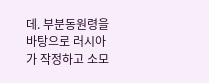데. 부분동원령을 바탕으로 러시아가 작정하고 소모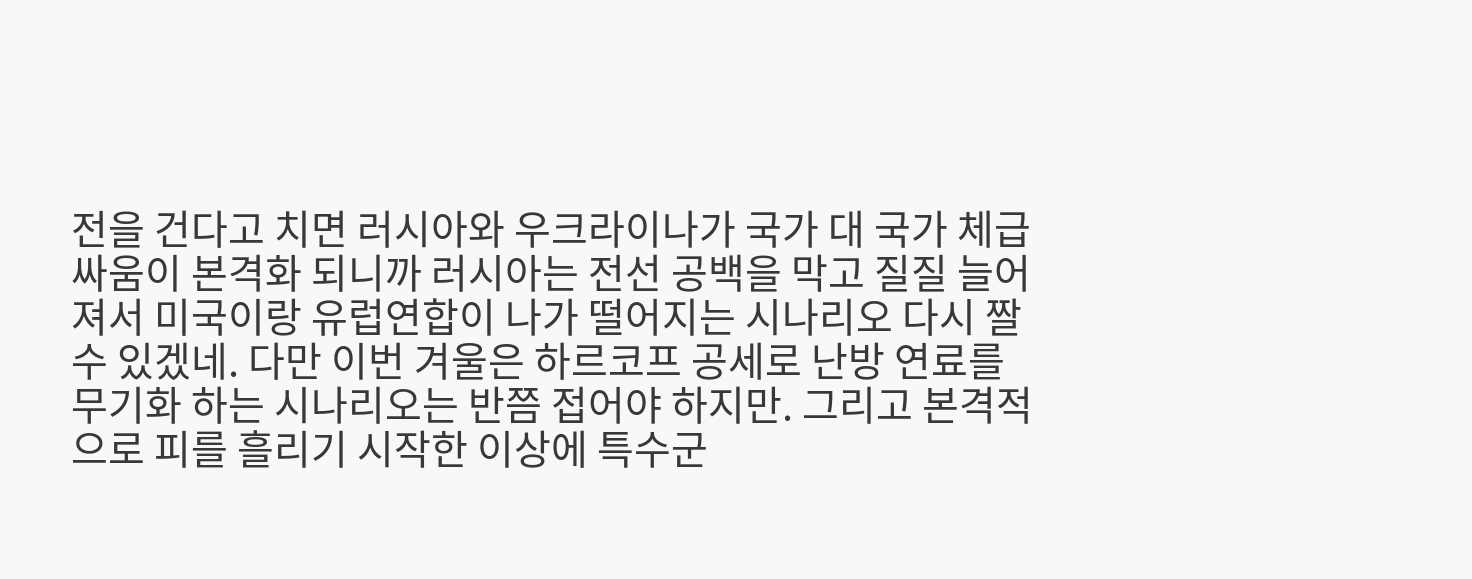전을 건다고 치면 러시아와 우크라이나가 국가 대 국가 체급싸움이 본격화 되니까 러시아는 전선 공백을 막고 질질 늘어져서 미국이랑 유럽연합이 나가 떨어지는 시나리오 다시 짤 수 있겠네. 다만 이번 겨울은 하르코프 공세로 난방 연료를 무기화 하는 시나리오는 반쯤 접어야 하지만. 그리고 본격적으로 피를 흘리기 시작한 이상에 특수군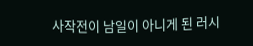사작전이 남일이 아니게 된 러시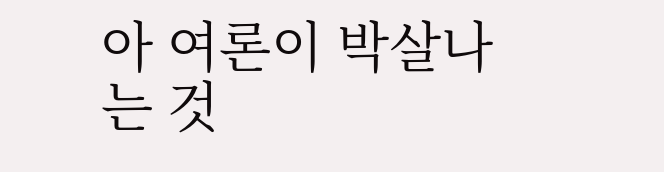아 여론이 박살나는 것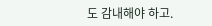도 감내해야 하고.